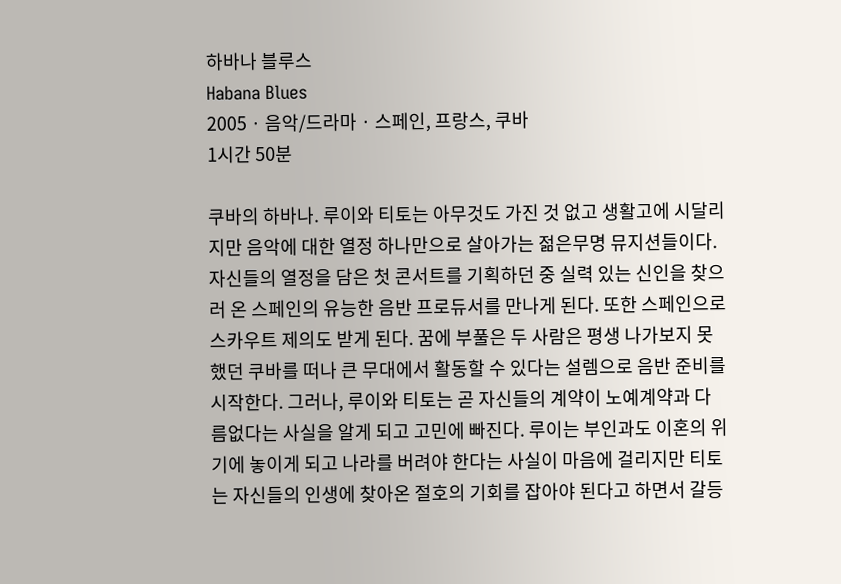하바나 블루스
Habana Blues
2005 · 음악/드라마 · 스페인, 프랑스, 쿠바
1시간 50분

쿠바의 하바나. 루이와 티토는 아무것도 가진 것 없고 생활고에 시달리지만 음악에 대한 열정 하나만으로 살아가는 젊은무명 뮤지션들이다. 자신들의 열정을 담은 첫 콘서트를 기획하던 중 실력 있는 신인을 찾으러 온 스페인의 유능한 음반 프로듀서를 만나게 된다. 또한 스페인으로 스카우트 제의도 받게 된다. 꿈에 부풀은 두 사람은 평생 나가보지 못했던 쿠바를 떠나 큰 무대에서 활동할 수 있다는 설렘으로 음반 준비를 시작한다. 그러나, 루이와 티토는 곧 자신들의 계약이 노예계약과 다름없다는 사실을 알게 되고 고민에 빠진다. 루이는 부인과도 이혼의 위기에 놓이게 되고 나라를 버려야 한다는 사실이 마음에 걸리지만 티토는 자신들의 인생에 찾아온 절호의 기회를 잡아야 된다고 하면서 갈등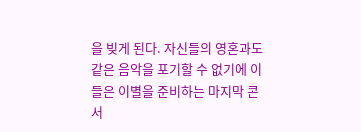을 빚게 된다. 자신들의 영혼과도 같은 음악을 포기할 수 없기에 이들은 이별을 준비하는 마지막 콘서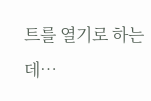트를 열기로 하는데…